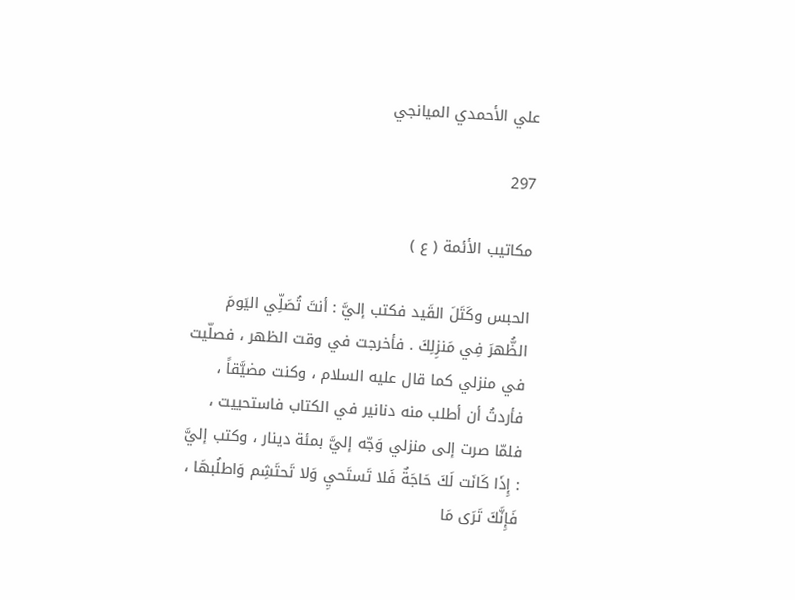علي الأحمدي الميانجي

297

مكاتيب الأئمة ( ع )

الحبس وكَتَلَ القَيد فكتب إليَّ : أنتَ تُصَلِّي اليَومَ الظُّهرَ فِي مَنزِلِكَ . فأخرجت في وقت الظهر ، فصلّيت في منزلي كما قال عليه السلام ، وكنت مضيَّقاً ، فأردتُ أن أطلب منه دنانير في الكتاب فاستحييت ، فلمّا صرت إلى منزلي وَجّه إليَّ بمئة دينار ، وكتب إليَّ : إِذَا كَانَت لَكَ حَاجَةٌ فَلا تَستَحيِ وَلا تَحتَشِم وَاطلُبهَا ، فَإِنَّكَ تَرَى مَا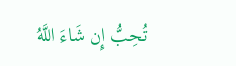تُحِبُّ إِن شَاءَ اللَّهُ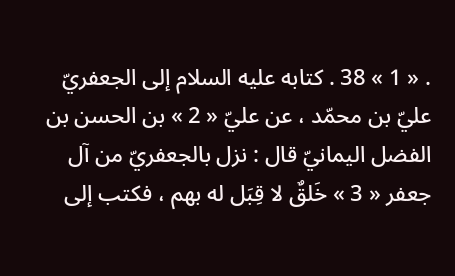. « 1 » 38 . كتابه عليه السلام إلى الجعفريّ عليّ بن محمّد ، عن عليّ « 2 » بن الحسن بن الفضل اليمانيّ قال : نزل بالجعفريّ من آل جعفر « 3 » خَلقٌ لا قِبَل له بهم ، فكتب إلى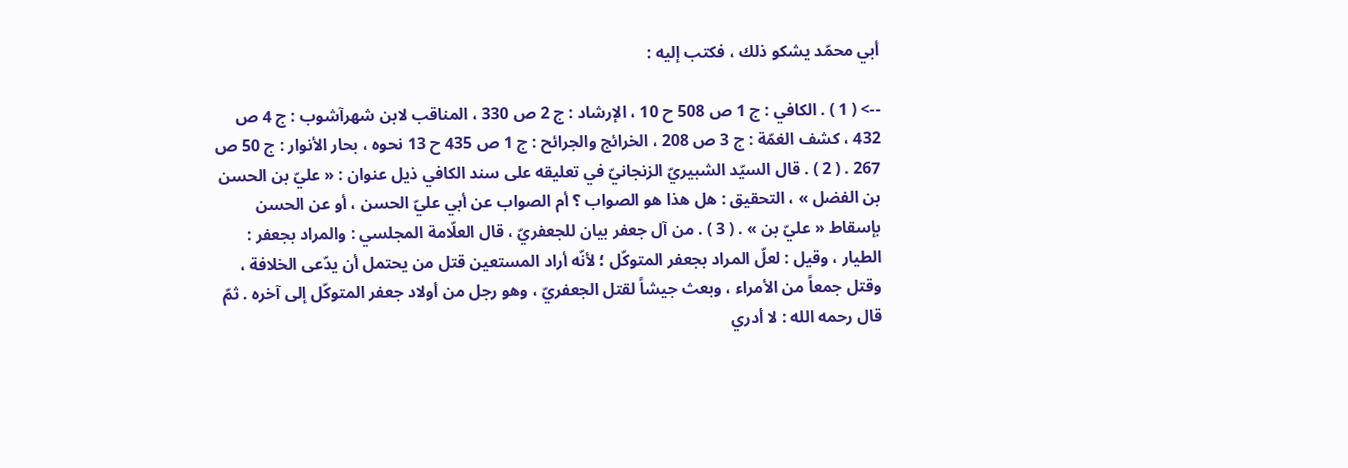أبي محمّد يشكو ذلك ، فكتب إليه :

--> ( 1 ) . الكافي : ج 1 ص 508 ح 10 ، الإرشاد : ج 2 ص 330 ، المناقب لابن شهرآشوب : ج 4 ص 432 ، كشف الغمّة : ج 3 ص 208 ، الخرائج والجرائح : ج 1 ص 435 ح 13 نحوه ، بحار الأنوار : ج 50 ص 267 . ( 2 ) . قال السيّد الشبيريّ الزنجانيّ في تعليقه على سند الكافي ذيل عنوان : « عليّ بن الحسن بن الفضل » ، التحقيق : هل هذا هو الصواب ؟ أم الصواب عن أبي عليّ الحسن ، أو عن الحسن بإسقاط « عليّ بن » . ( 3 ) . من آل جعفر بيان للجعفريّ ، قال العلّامة المجلسي : والمراد بجعفر : الطيار ، وقيل : لعلّ المراد بجعفر المتوكّل ؛ لأنّه أراد المستعين قتل من يحتمل أن يدّعى الخلافة ، وقتل جمعاً من الأمراء ، وبعث جيشاً لقتل الجعفريّ ، وهو رجل من أولاد جعفر المتوكّل إلى آخره . ثمّ قال رحمه الله : لا أدري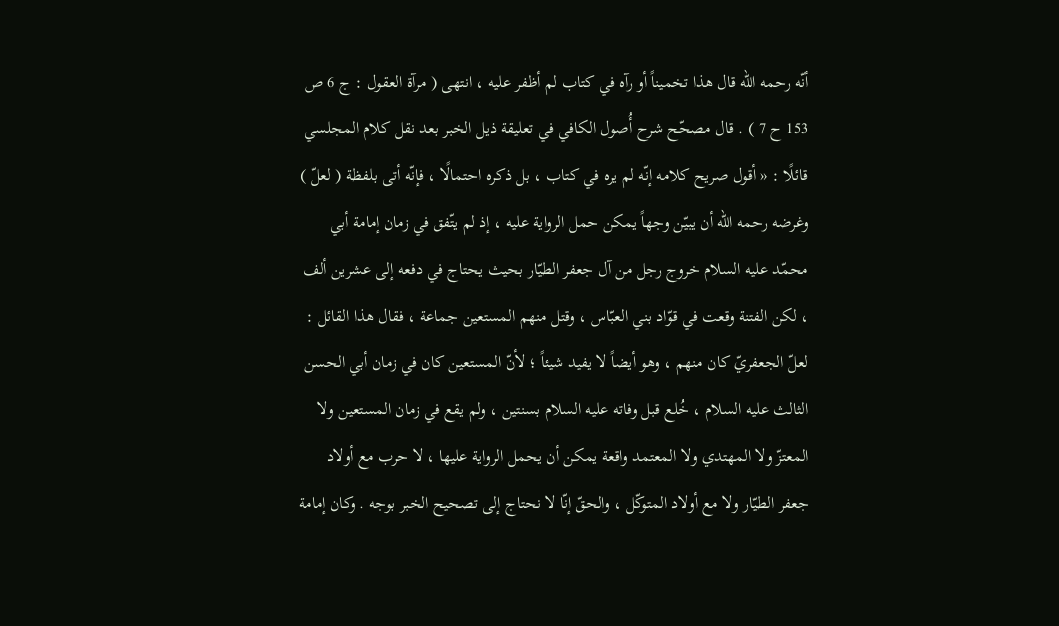أنّه رحمه الله قال هذا تخميناً أو رآه في كتاب لم أظفر عليه ، انتهى ( مرآة العقول : ج 6 ص 153 ح 7 ) . قال مصحّح شرح أُصول الكافي في تعليقة ذيل الخبر بعد نقل كلام المجلسي قائلًا : « أقول صريح كلامه إنّه لم يره في كتاب ، بل ذكره احتمالًا ، فإنّه أتى بلفظة ( لعلّ ) وغرضه رحمه الله أن يبيّن وجهاً يمكن حمل الرواية عليه ، إذ لم يتّفق في زمان إمامة أبي محمّد عليه السلام خروج رجل من آل جعفر الطيّار بحيث يحتاج في دفعه إلى عشرين ألف ، لكن الفتنة وقعت في قوّاد بني العبّاس ، وقتل منهم المستعين جماعة ، فقال هذا القائل : لعلّ الجعفريّ كان منهم ، وهو أيضاً لا يفيد شيئاً ؛ لأنّ المستعين كان في زمان أبي الحسن الثالث عليه السلام ، خُلع قبل وفاته عليه السلام بسنتين ، ولم يقع في زمان المستعين ولا المعتزّ ولا المهتدي ولا المعتمد واقعة يمكن أن يحمل الرواية عليها ، لا حرب مع أولاد جعفر الطيّار ولا مع أولاد المتوكّل ، والحقّ إنّا لا نحتاج إلى تصحيح الخبر بوجه . وكان إمامة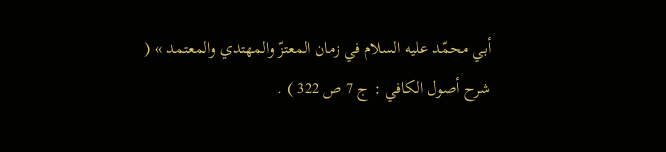أبي محمّد عليه السلام في زمان المعتزّ والمهتدي والمعتمد » ( شرح أصول الكافي : ج 7 ص 322 ) .